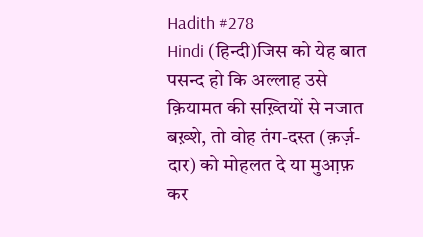Hadith #278
Hindi (हिन्दी)जिस को येह बात पसन्द हो कि अल्लाह उसे क़ियामत की सख़्तियों से नजात बख़्शे, तो वोह तंग-दस्त (क़र्ज़-दार) को मोहलत दे या मुआ़फ़ कर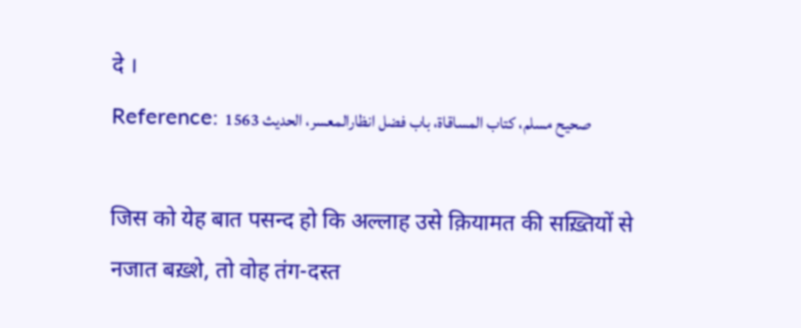दे ।
Reference: صحيح مسلم، کتاب المساقاۃ، باب فضل انظارالمعسر، الحديث 1563

जिस को येह बात पसन्द हो कि अल्लाह उसे क़ियामत की सख़्तियों से नजात बख़्शे, तो वोह तंग-दस्त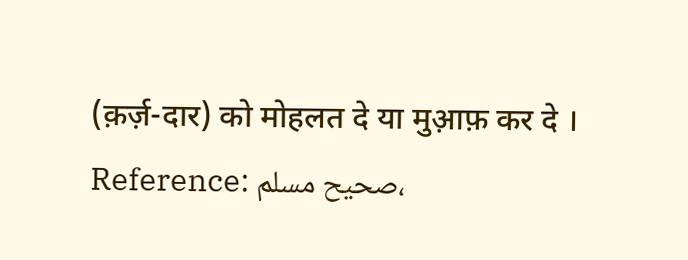(क़र्ज़-दार) को मोहलत दे या मुआ़फ़ कर दे ।
Reference: صحيح مسلم،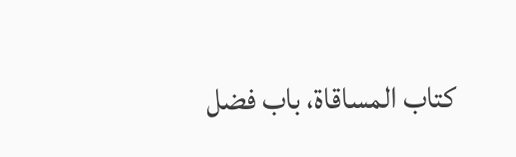کتاب المساقاۃ، باب فضل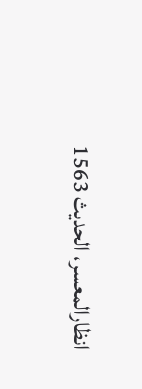انظارالمعسر، الحديث 1563